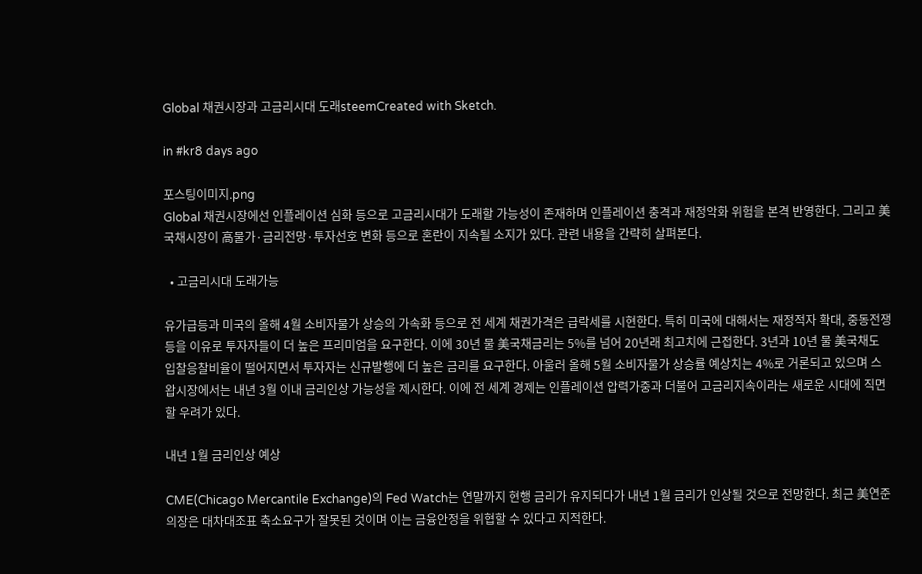Global 채권시장과 고금리시대 도래steemCreated with Sketch.

in #kr8 days ago

포스팅이미지.png
Global 채권시장에선 인플레이션 심화 등으로 고금리시대가 도래할 가능성이 존재하며 인플레이션 충격과 재정악화 위험을 본격 반영한다. 그리고 美국채시장이 ⾼물가·금리전망·투자선호 변화 등으로 혼란이 지속될 소지가 있다. 관련 내용을 간략히 살펴본다.

  • 고금리시대 도래가능

유가급등과 미국의 올해 4월 소비자물가 상승의 가속화 등으로 전 세계 채권가격은 급락세를 시현한다. 특히 미국에 대해서는 재정적자 확대, 중동전쟁 등을 이유로 투자자들이 더 높은 프리미엄을 요구한다. 이에 30년 물 美국채금리는 5%를 넘어 20년래 최고치에 근접한다. 3년과 10년 물 美국채도 입찰응찰비율이 떨어지면서 투자자는 신규발행에 더 높은 금리를 요구한다. 아울러 올해 5월 소비자물가 상승률 예상치는 4%로 거론되고 있으며 스왑시장에서는 내년 3월 이내 금리인상 가능성을 제시한다. 이에 전 세계 경제는 인플레이션 압력가중과 더불어 고금리지속이라는 새로운 시대에 직면할 우려가 있다.

내년 1월 금리인상 예상

CME(Chicago Mercantile Exchange)의 Fed Watch는 연말까지 현행 금리가 유지되다가 내년 1월 금리가 인상될 것으로 전망한다. 최근 美연준 의장은 대차대조표 축소요구가 잘못된 것이며 이는 금융안정을 위협할 수 있다고 지적한다.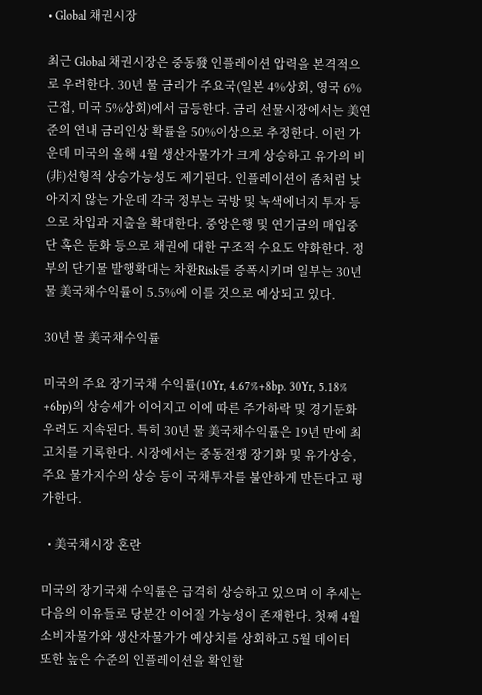• Global 채권시장

최근 Global 채권시장은 중동發 인플레이션 압력을 본격적으로 우려한다. 30년 물 금리가 주요국(일본 4%상회, 영국 6% 근접, 미국 5%상회)에서 급등한다. 금리 선물시장에서는 美연준의 연내 금리인상 확률을 50%이상으로 추정한다. 이런 가운데 미국의 올해 4월 생산자물가가 크게 상승하고 유가의 비(非)선형적 상승가능성도 제기된다. 인플레이션이 좀처럼 낮아지지 않는 가운데 각국 정부는 국방 및 녹색에너지 투자 등으로 차입과 지출을 확대한다. 중앙은행 및 연기금의 매입중단 혹은 둔화 등으로 채권에 대한 구조적 수요도 약화한다. 정부의 단기물 발행확대는 차환Risk를 증폭시키며 일부는 30년 물 美국채수익률이 5.5%에 이를 것으로 예상되고 있다.

30년 물 美국채수익률

미국의 주요 장기국채 수익률(10Yr, 4.67%+8bp. 30Yr, 5.18% +6bp)의 상승세가 이어지고 이에 따른 주가하락 및 경기둔화 우려도 지속된다. 특히 30년 물 美국채수익률은 19년 만에 최고치를 기록한다. 시장에서는 중동전쟁 장기화 및 유가상승, 주요 물가지수의 상승 등이 국채투자를 불안하게 만든다고 평가한다.

  • 美국채시장 혼란

미국의 장기국채 수익률은 급격히 상승하고 있으며 이 추세는 다음의 이유들로 당분간 이어질 가능성이 존재한다. 첫째 4월 소비자물가와 생산자물가가 예상치를 상회하고 5월 데이터 또한 높은 수준의 인플레이션을 확인할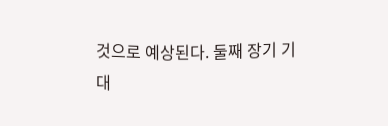것으로 예상된다. 둘째 장기 기대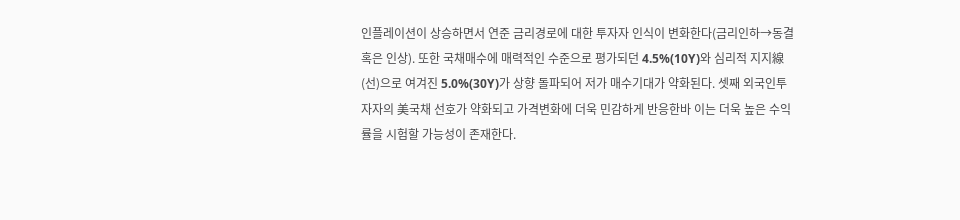인플레이션이 상승하면서 연준 금리경로에 대한 투자자 인식이 변화한다(금리인하→동결 혹은 인상). 또한 국채매수에 매력적인 수준으로 평가되던 4.5%(10Y)와 심리적 지지線(선)으로 여겨진 5.0%(30Y)가 상향 돌파되어 저가 매수기대가 약화된다. 셋째 외국인투자자의 美국채 선호가 약화되고 가격변화에 더욱 민감하게 반응한바 이는 더욱 높은 수익률을 시험할 가능성이 존재한다.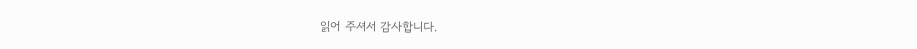읽어 주셔서 감사합니다.